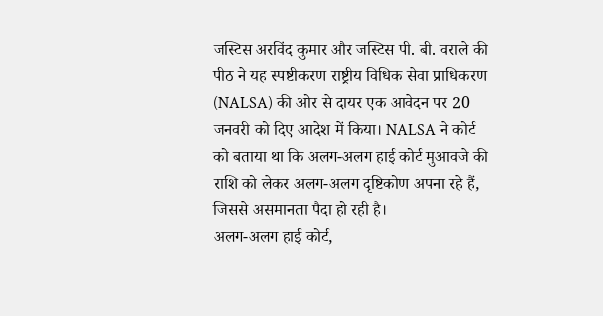जस्टिस अरविंद कुमार और जस्टिस पी. बी. वराले की पीठ ने यह स्पष्टीकरण राष्ट्रीय विधिक सेवा प्राधिकरण (NALSA) की ओर से दायर एक आवेदन पर 20 जनवरी को दिए आदेश में किया। NALSA ने कोर्ट को बताया था कि अलग-अलग हाई कोर्ट मुआवजे की राशि को लेकर अलग-अलग दृष्टिकोण अपना रहे हैं, जिससे असमानता पैदा हो रही है।
अलग-अलग हाई कोर्ट,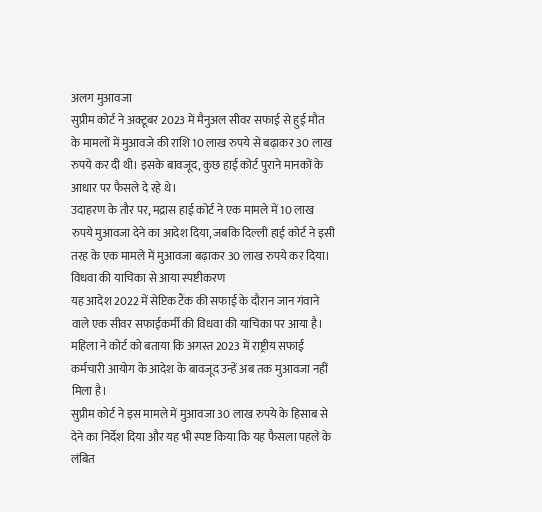अलग मुआवजा
सुप्रीम कोर्ट ने अक्टूबर 2023 में मैनुअल सीवर सफाई से हुई मौत के मामलों में मुआवजे की राशि 10 लाख रुपये से बढ़ाकर 30 लाख रुपये कर दी थी। इसके बावजूद, कुछ हाई कोर्ट पुराने मानकों के आधार पर फैसले दे रहे थे।
उदाहरण के तौर पर, मद्रास हाई कोर्ट ने एक मामले में 10 लाख रुपये मुआवजा देने का आदेश दिया, जबकि दिल्ली हाई कोर्ट ने इसी तरह के एक मामले में मुआवजा बढ़ाकर 30 लाख रुपये कर दिया।
विधवा की याचिका से आया स्पष्टीकरण
यह आदेश 2022 में सेप्टिक टैंक की सफाई के दौरान जान गंवाने वाले एक सीवर सफाईकर्मी की विधवा की याचिका पर आया है। महिला ने कोर्ट को बताया कि अगस्त 2023 में राष्ट्रीय सफाई कर्मचारी आयोग के आदेश के बावजूद उन्हें अब तक मुआवजा नहीं मिला है।
सुप्रीम कोर्ट ने इस मामले में मुआवजा 30 लाख रुपये के हिसाब से देने का निर्देश दिया और यह भी स्पष्ट किया कि यह फैसला पहले के लंबित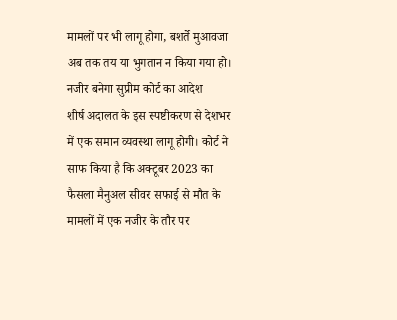मामलों पर भी लागू होगा, बशर्ते मुआवजा अब तक तय या भुगतान न किया गया हो।
नजीर बनेगा सुप्रीम कोर्ट का आदेश
शीर्ष अदालत के इस स्पष्टीकरण से देशभर में एक समान व्यवस्था लागू होगी। कोर्ट ने साफ किया है कि अक्टूबर 2023 का फैसला मैनुअल सीवर सफाई से मौत के मामलों में एक नजीर के तौर पर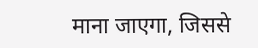माना जाएगा, जिससे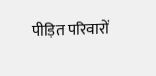पीड़ित परिवारों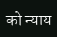को न्याय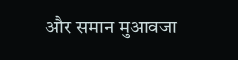और समान मुआवजा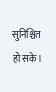सुनिश्चित हो सके।